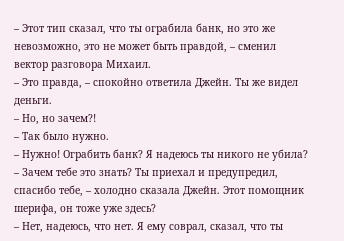– Этот тип сказал, что ты ограбила банк, но это же невозможно, это не может быть правдой, – сменил вектор разговора Михаил.
– Это правда, – спокойно ответила Джейн. Ты же видел деньги.
– Но, но зачем?!
– Так было нужно.
– Нужно! Ограбить банк? Я надеюсь ты никого не убила?
– Зачем тебе это знать? Ты приехал и предупредил, спасибо тебе, – холодно сказала Джейн. Этот помощник шерифа, он тоже уже здесь?
– Нет, надеюсь, что нет. Я ему соврал, сказал, что ты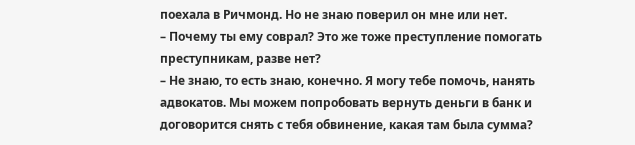поехала в Ричмонд. Но не знаю поверил он мне или нет.
– Почему ты ему соврал? Это же тоже преступление помогать преступникам, разве нет?
– Не знаю, то есть знаю, конечно. Я могу тебе помочь, нанять адвокатов. Мы можем попробовать вернуть деньги в банк и договорится снять с тебя обвинение, какая там была сумма?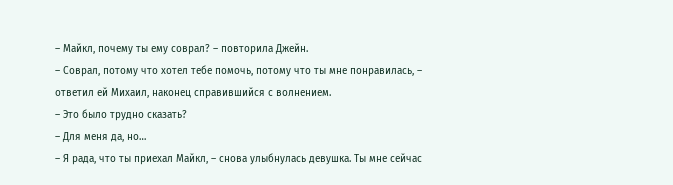– Майкл, почему ты ему соврал? – повторила Джейн.
– Соврал, потому что хотел тебе помочь, потому что ты мне понравилась, – ответил ей Михаил, наконец справившийся с волнением.
– Это было трудно сказать?
– Для меня да, но…
– Я рада, что ты приехал Майкл, – снова улыбнулась девушка. Ты мне сейчас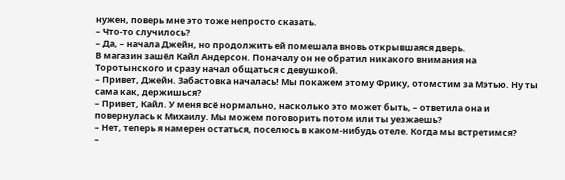нужен, поверь мне это тоже непросто сказать.
– Что-то случилось?
– Да, – начала Джейн, но продолжить ей помешала вновь открывшаяся дверь.
В магазин зашёл Кайл Андерсон. Поначалу он не обратил никакого внимания на Торотынского и сразу начал общаться с девушкой.
– Привет, Джейн. Забастовка началась! Мы покажем этому Фрику, отомстим за Мэтью. Ну ты сама как, держишься?
– Привет, Кайл. У меня всё нормально, насколько это может быть, – ответила она и повернулась к Михаилу. Мы можем поговорить потом или ты уезжаешь?
– Нет, теперь я намерен остаться, поселюсь в каком-нибудь отеле. Когда мы встретимся?
–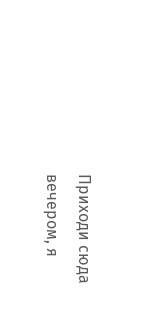Приходи сюда вечером, я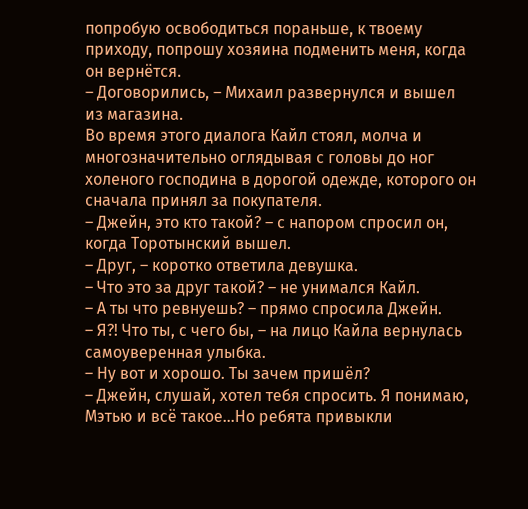попробую освободиться пораньше, к твоему приходу, попрошу хозяина подменить меня, когда он вернётся.
– Договорились, – Михаил развернулся и вышел из магазина.
Во время этого диалога Кайл стоял, молча и многозначительно оглядывая с головы до ног холеного господина в дорогой одежде, которого он сначала принял за покупателя.
– Джейн, это кто такой? – с напором спросил он, когда Торотынский вышел.
– Друг, – коротко ответила девушка.
– Что это за друг такой? – не унимался Кайл.
– А ты что ревнуешь? – прямо спросила Джейн.
– Я?! Что ты, с чего бы, – на лицо Кайла вернулась самоуверенная улыбка.
– Ну вот и хорошо. Ты зачем пришёл?
– Джейн, слушай, хотел тебя спросить. Я понимаю, Мэтью и всё такое…Но ребята привыкли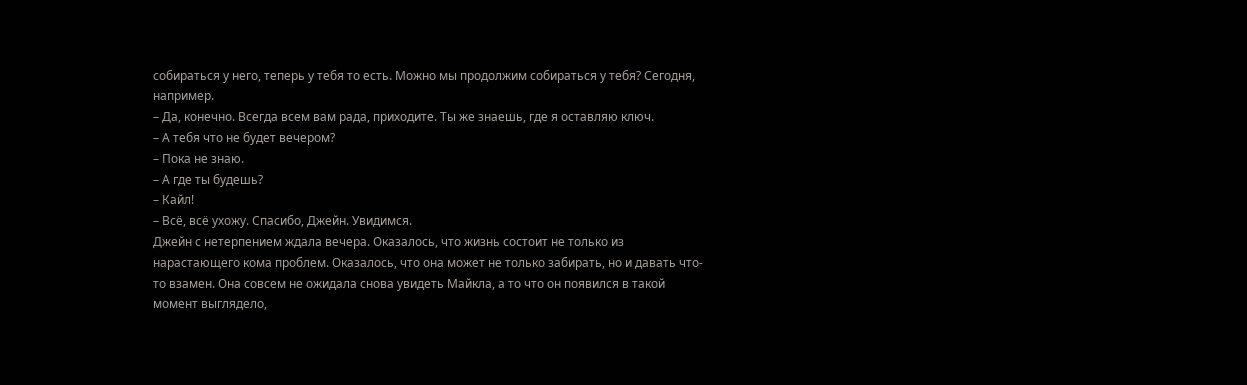собираться у него, теперь у тебя то есть. Можно мы продолжим собираться у тебя? Сегодня, например.
– Да, конечно. Всегда всем вам рада, приходите. Ты же знаешь, где я оставляю ключ.
– А тебя что не будет вечером?
– Пока не знаю.
– А где ты будешь?
– Кайл!
– Всё, всё ухожу. Спасибо, Джейн. Увидимся.
Джейн с нетерпением ждала вечера. Оказалось, что жизнь состоит не только из нарастающего кома проблем. Оказалось, что она может не только забирать, но и давать что-то взамен. Она совсем не ожидала снова увидеть Майкла, а то что он появился в такой момент выглядело,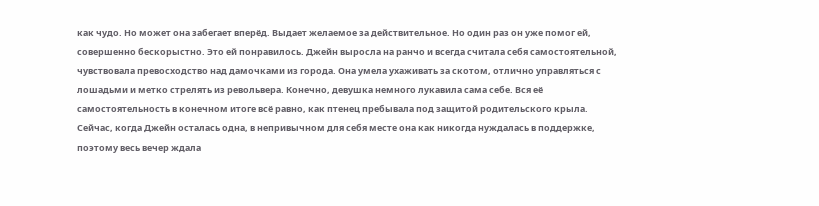как чудо. Но может она забегает вперёд. Выдает желаемое за действительное. Но один раз он уже помог ей, совершенно бескорыстно. Это ей понравилось. Джейн выросла на ранчо и всегда считала себя самостоятельной, чувствовала превосходство над дамочками из города. Она умела ухаживать за скотом, отлично управляться с лошадьми и метко стрелять из револьвера. Конечно, девушка немного лукавила сама себе. Вся её самостоятельность в конечном итоге всё равно, как птенец пребывала под защитой родительского крыла. Сейчас, когда Джейн осталась одна, в непривычном для себя месте она как никогда нуждалась в поддержке, поэтому весь вечер ждала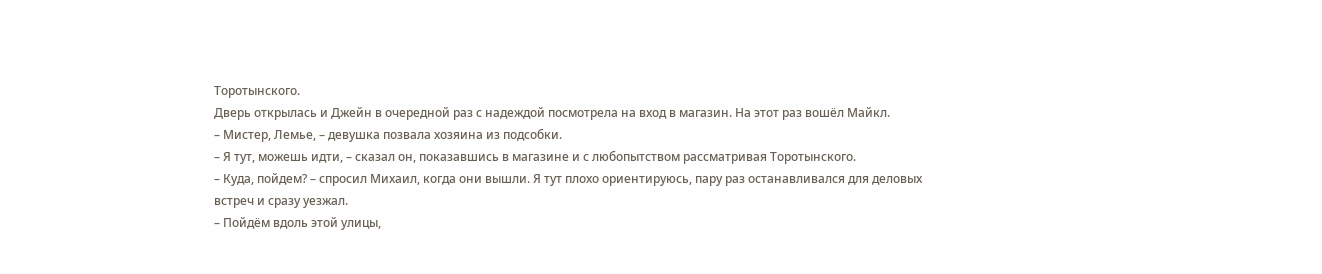Торотынского.
Дверь открылась и Джейн в очередной раз с надеждой посмотрела на вход в магазин. На этот раз вошёл Майкл.
– Мистер, Лемье, – девушка позвала хозяина из подсобки.
– Я тут, можешь идти, – сказал он, показавшись в магазине и с любопытством рассматривая Торотынского.
– Куда, пойдем? – спросил Михаил, когда они вышли. Я тут плохо ориентируюсь, пару раз останавливался для деловых встреч и сразу уезжал.
– Пойдём вдоль этой улицы,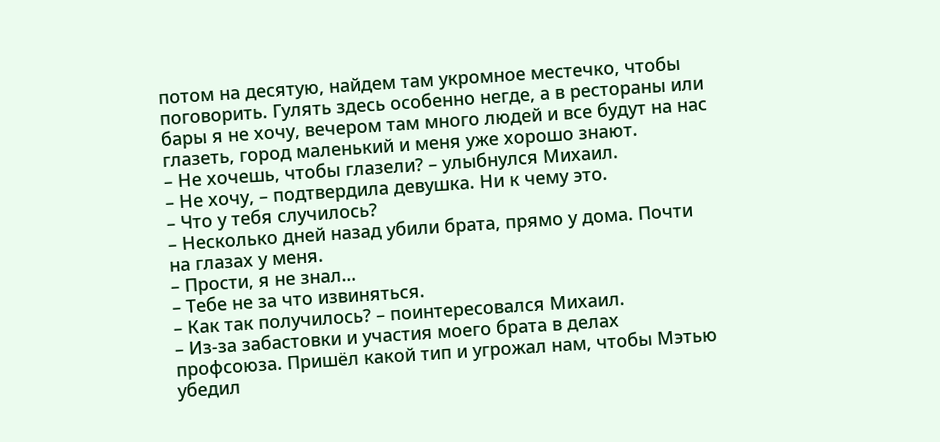потом на десятую, найдем там укромное местечко, чтобы поговорить. Гулять здесь особенно негде, а в рестораны или бары я не хочу, вечером там много людей и все будут на нас глазеть, город маленький и меня уже хорошо знают.
– Не хочешь, чтобы глазели? – улыбнулся Михаил.
– Не хочу, – подтвердила девушка. Ни к чему это.
– Что у тебя случилось?
– Несколько дней назад убили брата, прямо у дома. Почти на глазах у меня.
– Прости, я не знал…
– Тебе не за что извиняться.
– Как так получилось? – поинтересовался Михаил.
– Из-за забастовки и участия моего брата в делах профсоюза. Пришёл какой тип и угрожал нам, чтобы Мэтью убедил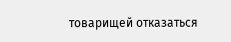товарищей отказаться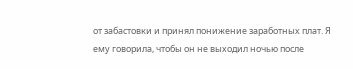от забастовки и принял понижение заработных плат. Я ему говорила, чтобы он не выходил ночью после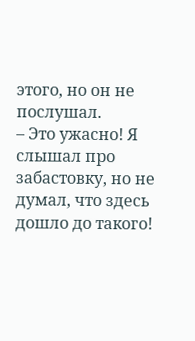этого, но он не послушал.
– Это ужасно! Я слышал про забастовку, но не думал, что здесь дошло до такого!